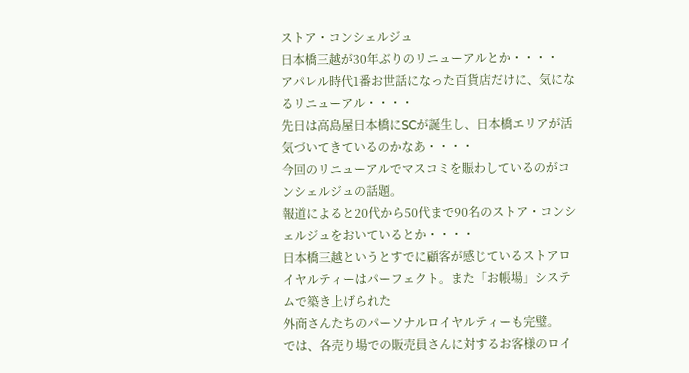ストア・コンシェルジュ
日本橋三越が30年ぶりのリニューアルとか・・・・
アパレル時代1番お世話になった百貨店だけに、気になるリニューアル・・・・
先日は高島屋日本橋にSCが誕生し、日本橋エリアが活気づいてきているのかなあ・・・・
今回のリニューアルでマスコミを賑わしているのがコンシェルジュの話題。
報道によると20代から50代まで90名のストア・コンシェルジュをおいているとか・・・・
日本橋三越というとすでに顧客が感じているストアロイヤルティーはパーフェクト。また「お帳場」システムで築き上げられた
外商さんたちのパーソナルロイヤルティーも完璧。
では、各売り場での販売員さんに対するお客様のロイ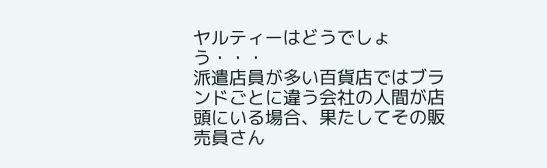ヤルティーはどうでしょう・・・
派遣店員が多い百貨店ではブランドごとに違う会社の人間が店頭にいる場合、果たしてその販売員さん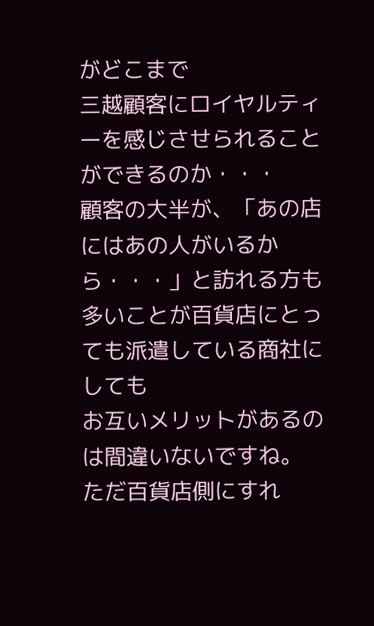がどこまで
三越顧客にロイヤルティーを感じさせられることができるのか・・・
顧客の大半が、「あの店にはあの人がいるから・・・」と訪れる方も多いことが百貨店にとっても派遣している商社にしても
お互いメリットがあるのは間違いないですね。
ただ百貨店側にすれ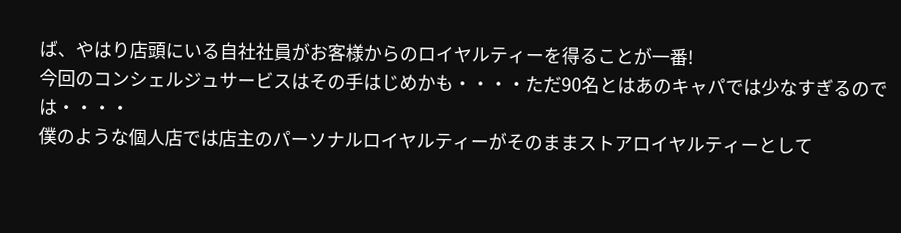ば、やはり店頭にいる自社社員がお客様からのロイヤルティーを得ることが一番!
今回のコンシェルジュサービスはその手はじめかも・・・・ただ90名とはあのキャパでは少なすぎるのでは・・・・
僕のような個人店では店主のパーソナルロイヤルティーがそのままストアロイヤルティーとして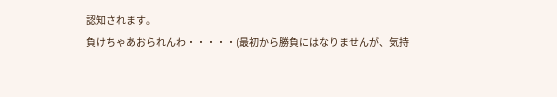認知されます。
負けちゃあおられんわ・・・・・(最初から勝負にはなりませんが、気持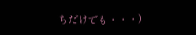ちだけでも・・・)